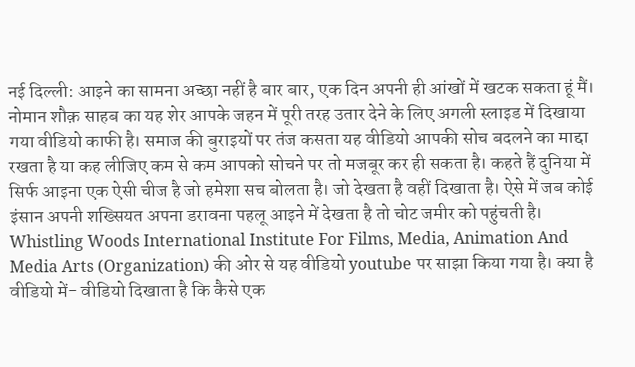नई दिल्ली: आइने का सामना अच्छा नहीं है बार बार, एक दिन अपनी ही आंखों में खटक सकता हूं मैं। नोमान शौक़ साहब का यह शेर आपके जहन में पूरी तरह उतार देने के लिए अगली स्लाइड में दिखाया गया वीडियो काफी है। समाज की बुराइयों पर तंज कसता यह वीडियो आपकी सोच बदलने का माद्दा रखता है या कह लीजिए कम से कम आपको सोचने पर तो मजबूर कर ही सकता है। कहते हैं दुनिया में सिर्फ आइना एक ऐसी चीज है जो हमेशा सच बोलता है। जो देखता है वहीं दिखाता है। ऐसे में जब कोई इंसान अपनी शख्सियत अपना डरावना पहलू आइने में देखता है तो चोट जमीर को पहुंचती है। Whistling Woods International Institute For Films, Media, Animation And Media Arts (Organization) की ओर से यह वीडियो youtube पर साझा किया गया है। क्या है वीडियो में- वीडियो दिखाता है कि कैसे एक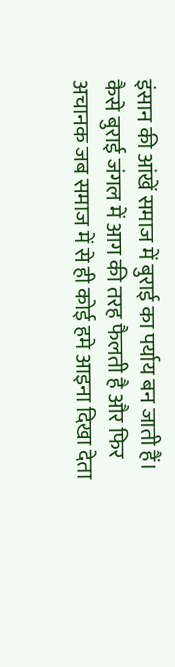इंसान की आंखें समाज में बुराई का पर्याय बन जाती हैं। कैसे बुराई जंगल में आग की तरह फैलती है और फिर अचानक जब समाज में से ही कोई हमे आइना दिखा देता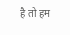है तो हम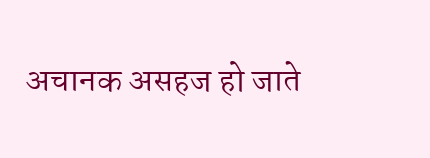अचानक असहज हो जाते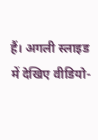हैं। अगली स्लाइड में देखिए वीडियो-